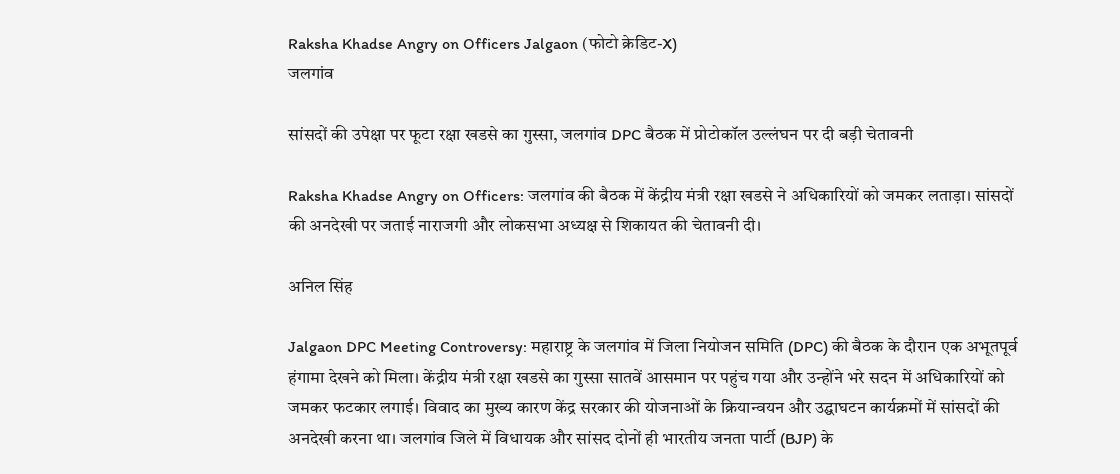Raksha Khadse Angry on Officers Jalgaon (फोटो क्रेडिट-X)
जलगांव

सांसदों की उपेक्षा पर फूटा रक्षा खडसे का गुस्सा, जलगांव DPC बैठक में प्रोटोकॉल उल्लंघन पर दी बड़ी चेतावनी

Raksha Khadse Angry on Officers: जलगांव की बैठक में केंद्रीय मंत्री रक्षा खडसे ने अधिकारियों को जमकर लताड़ा। सांसदों की अनदेखी पर जताई नाराजगी और लोकसभा अध्यक्ष से शिकायत की चेतावनी दी।

अनिल सिंह

Jalgaon DPC Meeting Controversy: महाराष्ट्र के जलगांव में जिला नियोजन समिति (DPC) की बैठक के दौरान एक अभूतपूर्व हंगामा देखने को मिला। केंद्रीय मंत्री रक्षा खडसे का गुस्सा सातवें आसमान पर पहुंच गया और उन्होंने भरे सदन में अधिकारियों को जमकर फटकार लगाई। विवाद का मुख्य कारण केंद्र सरकार की योजनाओं के क्रियान्वयन और उद्घाघटन कार्यक्रमों में सांसदों की अनदेखी करना था। जलगांव जिले में विधायक और सांसद दोनों ही भारतीय जनता पार्टी (BJP) के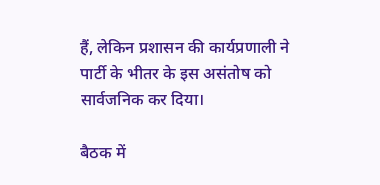हैं, लेकिन प्रशासन की कार्यप्रणाली ने पार्टी के भीतर के इस असंतोष को सार्वजनिक कर दिया।

बैठक में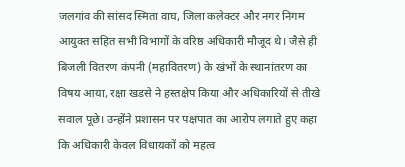जलगांव की सांसद स्मिता वाघ, जिला कलेक्टर और नगर निगम आयुक्त सहित सभी विभागों के वरिष्ठ अधिकारी मौजूद थे। जैसे ही बिजली वितरण कंपनी (महावितरण) के खंभों के स्थानांतरण का विषय आया, रक्षा खडसे ने हस्तक्षेप किया और अधिकारियों से तीखे सवाल पूछे। उन्होंने प्रशासन पर पक्षपात का आरोप लगाते हुए कहा कि अधिकारी केवल विधायकों को महत्व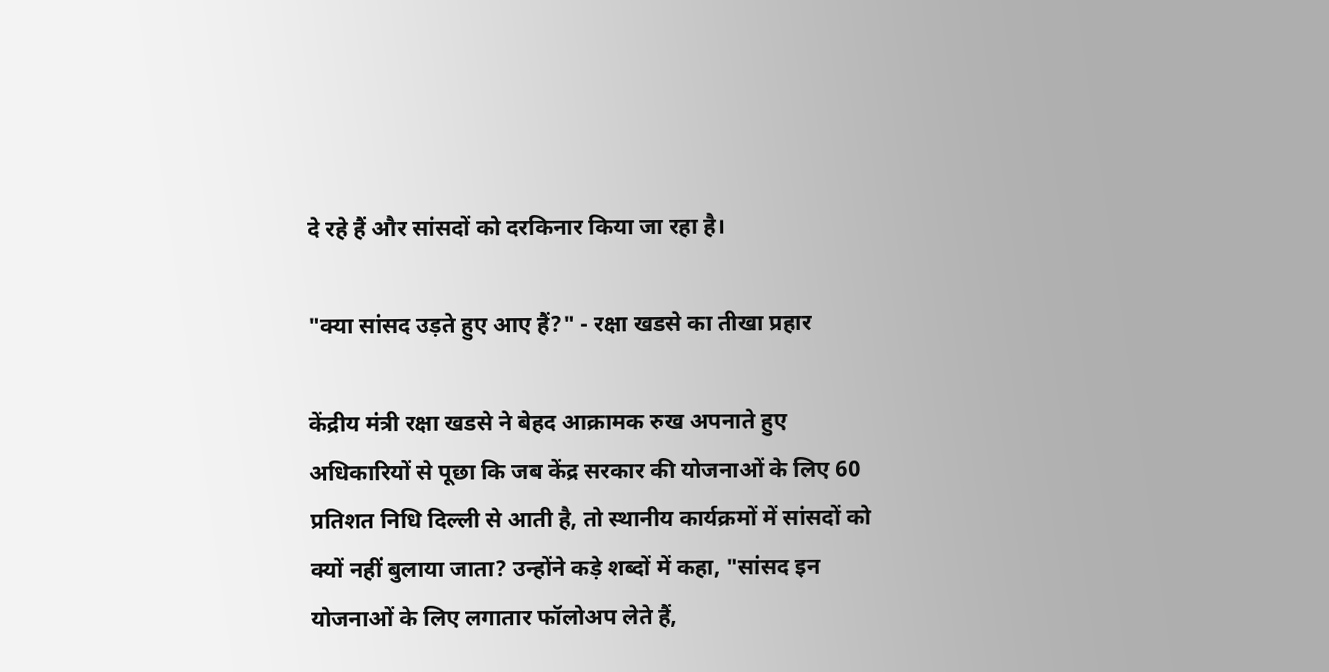दे रहे हैं और सांसदों को दरकिनार किया जा रहा है।

"क्या सांसद उड़ते हुए आए हैं?" - रक्षा खडसे का तीखा प्रहार

केंद्रीय मंत्री रक्षा खडसे ने बेहद आक्रामक रुख अपनाते हुए अधिकारियों से पूछा कि जब केंद्र सरकार की योजनाओं के लिए 60 प्रतिशत निधि दिल्ली से आती है, तो स्थानीय कार्यक्रमों में सांसदों को क्यों नहीं बुलाया जाता? उन्होंने कड़े शब्दों में कहा, "सांसद इन योजनाओं के लिए लगातार फॉलोअप लेते हैं,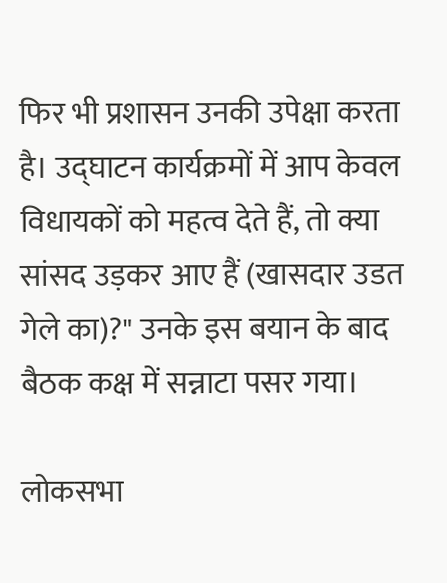फिर भी प्रशासन उनकी उपेक्षा करता है। उद्घाटन कार्यक्रमों में आप केवल विधायकों को महत्व देते हैं, तो क्या सांसद उड़कर आए हैं (खासदार उडत गेले का)?" उनके इस बयान के बाद बैठक कक्ष में सन्नाटा पसर गया।

लोकसभा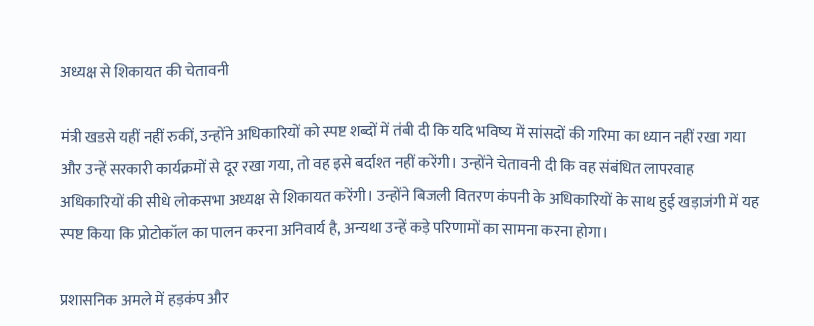अध्यक्ष से शिकायत की चेतावनी

मंत्री खडसे यहीं नहीं रुकीं, उन्होंने अधिकारियों को स्पष्ट शब्दों में तंबी दी कि यदि भविष्य में सांसदों की गरिमा का ध्यान नहीं रखा गया और उन्हें सरकारी कार्यक्रमों से दूर रखा गया, तो वह इसे बर्दाश्त नहीं करेंगी। उन्होंने चेतावनी दी कि वह संबंधित लापरवाह अधिकारियों की सीधे लोकसभा अध्यक्ष से शिकायत करेंगी। उन्होंने बिजली वितरण कंपनी के अधिकारियों के साथ हुई खड़ाजंगी में यह स्पष्ट किया कि प्रोटोकॉल का पालन करना अनिवार्य है, अन्यथा उन्हें कड़े परिणामों का सामना करना होगा।

प्रशासनिक अमले में हड़कंप और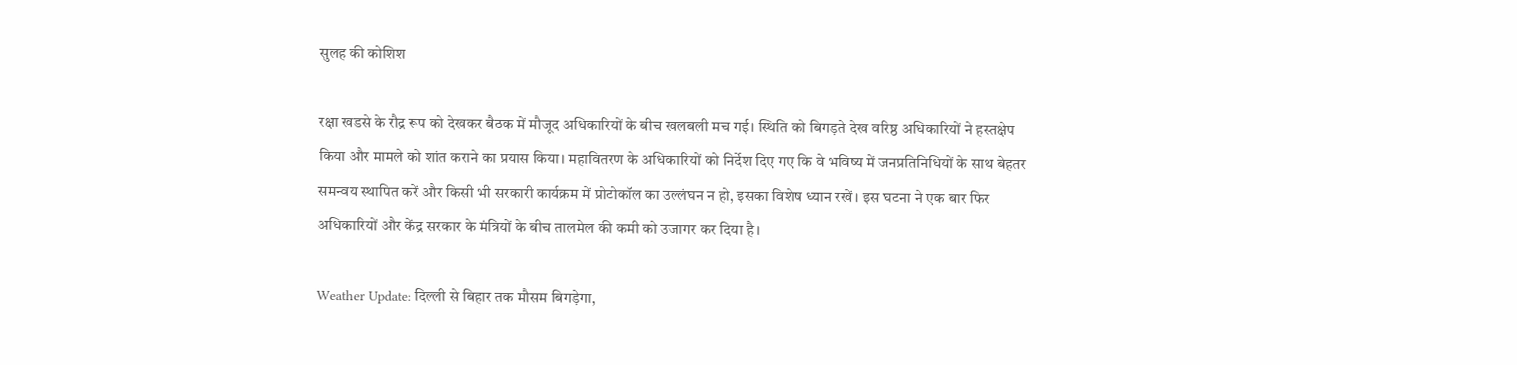सुलह की कोशिश

रक्षा खडसे के रौद्र रूप को देखकर बैठक में मौजूद अधिकारियों के बीच खलबली मच गई। स्थिति को बिगड़ते देख वरिष्ठ अधिकारियों ने हस्तक्षेप किया और मामले को शांत कराने का प्रयास किया। महावितरण के अधिकारियों को निर्देश दिए गए कि वे भविष्य में जनप्रतिनिधियों के साथ बेहतर समन्वय स्थापित करें और किसी भी सरकारी कार्यक्रम में प्रोटोकॉल का उल्लंघन न हो, इसका विशेष ध्यान रखें। इस घटना ने एक बार फिर अधिकारियों और केंद्र सरकार के मंत्रियों के बीच तालमेल की कमी को उजागर कर दिया है।

Weather Update: दिल्ली से बिहार तक मौसम बिगड़ेगा,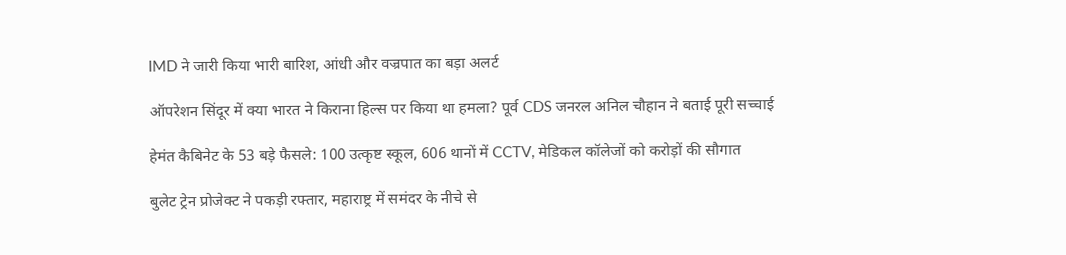IMD ने जारी किया भारी बारिश, आंधी और वज्रपात का बड़ा अलर्ट

ऑपरेशन सिंदूर में क्या भारत ने किराना हिल्स पर किया था हमला? पूर्व CDS जनरल अनिल चौहान ने बताई पूरी सच्चाई

हेमंत कैबिनेट के 53 बड़े फैसले: 100 उत्कृष्ट स्कूल, 606 थानों में CCTV, मेडिकल कॉलेजों को करोड़ों की सौगात

बुलेट ट्रेन प्रोजेक्ट ने पकड़ी रफ्तार, महाराष्ट्र में समंदर के नीचे से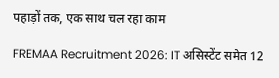पहाड़ों तक, एक साथ चल रहा काम

FREMAA Recruitment 2026: IT असिस्टेंट समेत 12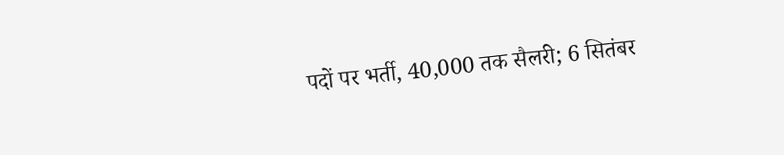पदों पर भर्ती, 40,000 तक सैलरी; 6 सितंबर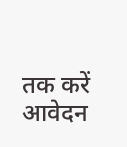तक करें आवेदन